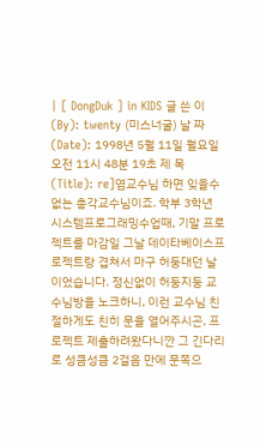| [ DongDuk ] in KIDS 글 쓴 이(By): twenty (미스너굴) 날 짜 (Date): 1998년 5월 11일 월요일 오전 11시 48분 19초 제 목(Title): re]염교수님 하면 잊을수 없는 총각교수님이죠. 학부 3학년 시스템프로그래밍수업때, 기말 프로젝트를 마감일 그날 데이타베이스프로젝트랑 겹쳐서 마구 허둥대던 날이었습니다. 정신없이 허둥지둥 교수님방을 노크하니, 이런 교수님 친절하게도 친히 문을 열어주시곤, 프로젝트 제출하려왔다니깐 그 긴다리로 성큼성큼 2걸음 만에 문쪽으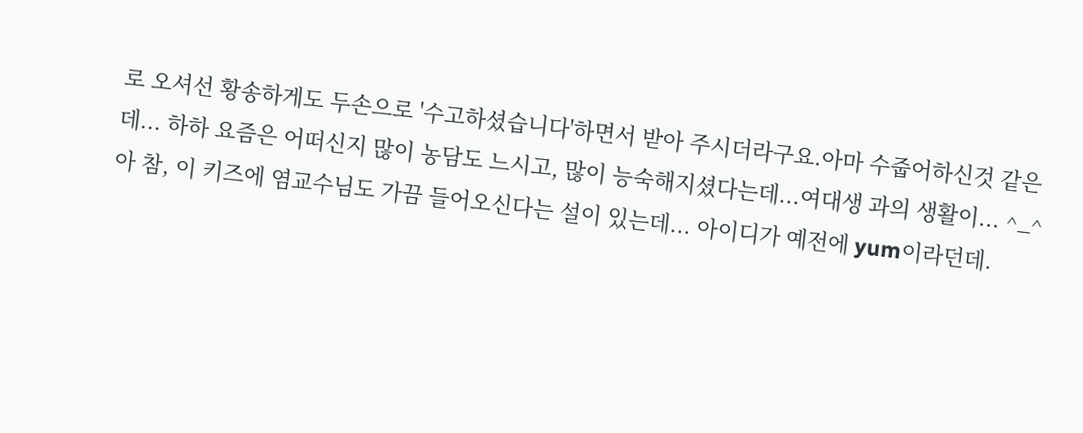로 오셔선 황송하게도 두손으로 '수고하셨습니다'하면서 받아 주시더라구요.아마 수줍어하신것 같은데... 하하 요즘은 어떠신지 많이 농담도 느시고, 많이 능숙해지셨다는데...여대생 과의 생활이... ^_^ 아 참, 이 키즈에 염교수님도 가끔 들어오신다는 설이 있는데... 아이디가 예전에 yum이라던데.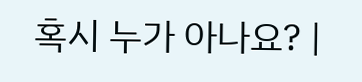혹시 누가 아나요? |